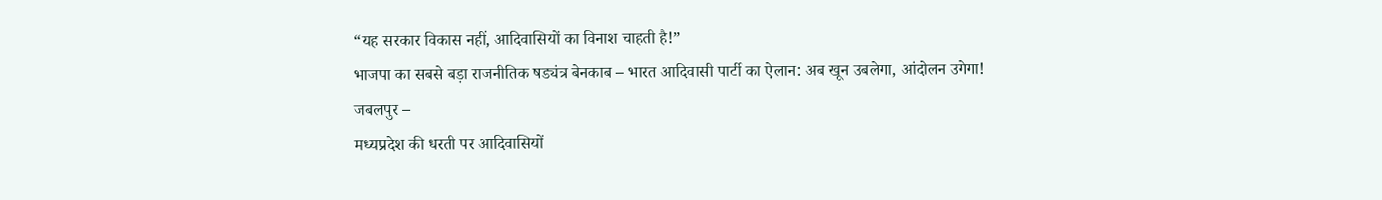“यह सरकार विकास नहीं, आदिवासियों का विनाश चाहती है!”
भाजपा का सबसे बड़ा राजनीतिक षड्यंत्र बेनकाब – भारत आदिवासी पार्टी का ऐलान: अब खून उबलेगा, आंदोलन उगेगा!
जबलपुर –
मध्यप्रदेश की धरती पर आदिवासियों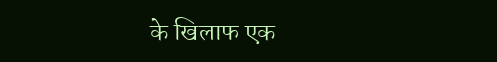के खिलाफ एक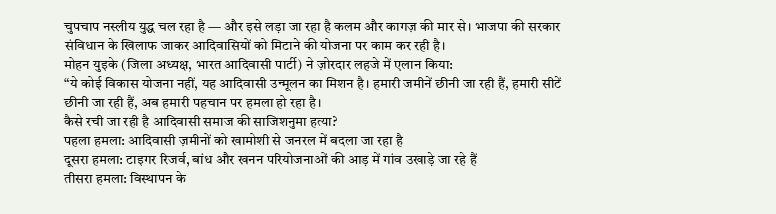चुपचाप नस्लीय युद्ध चल रहा है — और इसे लड़ा जा रहा है कलम और कागज़ की मार से। भाजपा की सरकार संविधान के खिलाफ जाकर आदिवासियों को मिटाने की योजना पर काम कर रही है।
मोहन युइके (जिला अध्यक्ष, भारत आदिवासी पार्टी) ने ज़ोरदार लहजे में एलान किया:
“ये कोई विकास योजना नहीं, यह आदिवासी उन्मूलन का मिशन है। हमारी जमीनें छीनी जा रही हैं, हमारी सीटें छीनी जा रही हैं, अब हमारी पहचान पर हमला हो रहा है।
कैसे रची जा रही है आदिवासी समाज की साजिशनुमा हत्या?
पहला हमला: आदिवासी ज़मीनों को खामोशी से जनरल में बदला जा रहा है
दूसरा हमला: टाइगर रिजर्व, बांध और खनन परियोजनाओं की आड़ में गांव उखाड़े जा रहे हैं
तीसरा हमला: विस्थापन के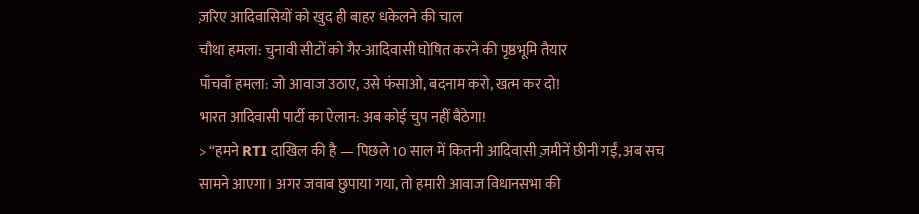ज़रिए आदिवासियों को खुद ही बाहर धकेलने की चाल
चौथा हमला: चुनावी सीटों को गैर-आदिवासी घोषित करने की पृष्ठभूमि तैयार
पाँचवाँ हमला: जो आवाज उठाए, उसे फंसाओ, बदनाम करो, खत्म कर दो!
भारत आदिवासी पार्टी का ऐलान: अब कोई चुप नहीं बैठेगा!
> “हमने RTI दाखिल की है — पिछले 10 साल में कितनी आदिवासी ज़मीनें छीनी गईं, अब सच सामने आएगा। अगर जवाब छुपाया गया, तो हमारी आवाज विधानसभा की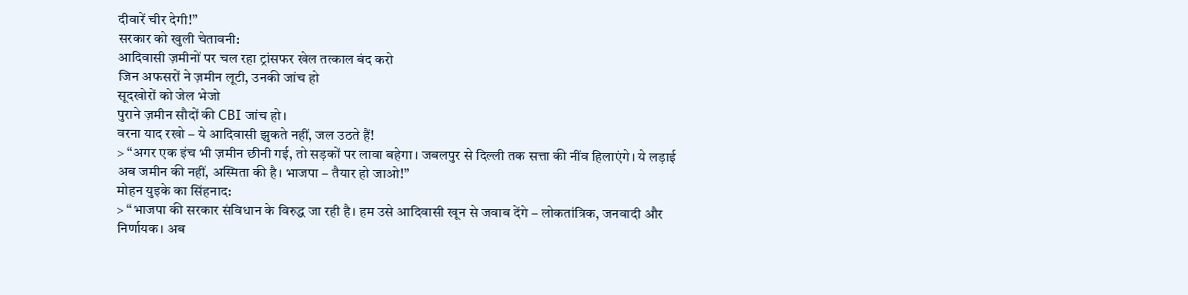दीवारें चीर देगी!”
सरकार को खुली चेतावनी:
आदिवासी ज़मीनों पर चल रहा ट्रांसफर खेल तत्काल बंद करो
जिन अफसरों ने ज़मीन लूटी, उनकी जांच हो
सूदखोरों को जेल भेजो
पुराने ज़मीन सौदों की CBI जांच हो।
वरना याद रखो – ये आदिवासी झुकते नहीं, जल उठते हैं!
> “अगर एक इंच भी ज़मीन छीनी गई, तो सड़कों पर लावा बहेगा। जबलपुर से दिल्ली तक सत्ता की नींव हिलाएंगे। ये लड़ाई अब जमीन की नहीं, अस्मिता की है। भाजपा – तैयार हो जाओ!”
मोहन युइके का सिंहनाद:
> “भाजपा की सरकार संविधान के विरुद्ध जा रही है। हम उसे आदिवासी खून से जवाब देंगे – लोकतांत्रिक, जनवादी और निर्णायक। अब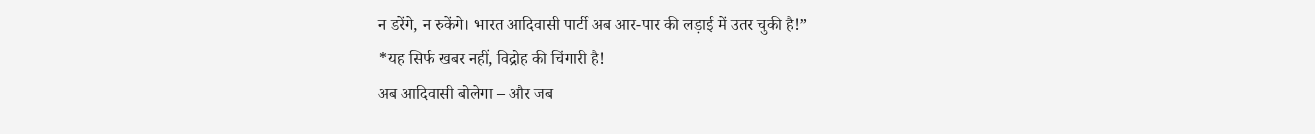न डरेंगे, न रुकेंगे। भारत आदिवासी पार्टी अब आर-पार की लड़ाई में उतर चुकी है!”
*यह सिर्फ खबर नहीं, विद्रोह की चिंगारी है!
अब आदिवासी बोलेगा – और जब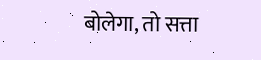बोलेगा, तो सत्ता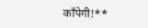काँपेगी!**